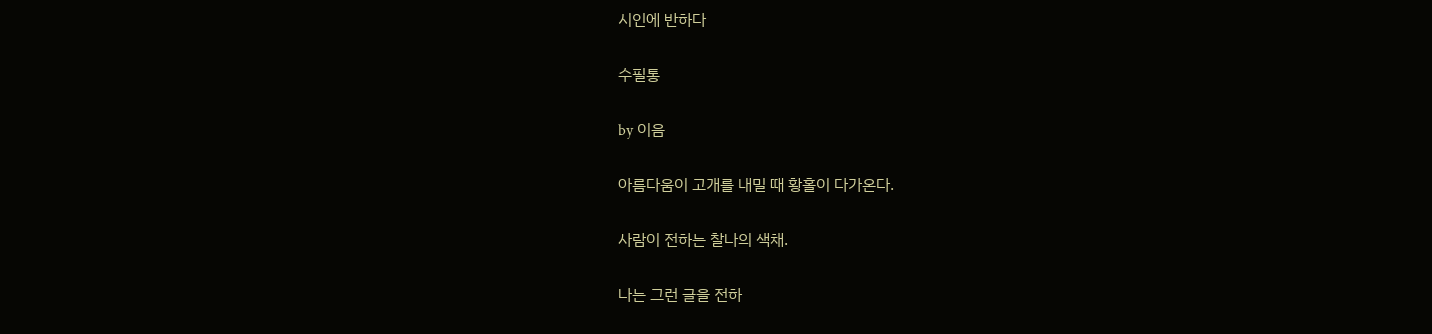시인에 반하다

수필통

by 이음

아름다움이 고개를 내밀 때 황홀이 다가온다.

사람이 전하는 찰나의 색채.

나는 그런 글을 전하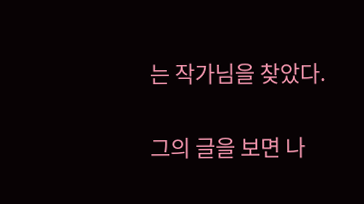는 작가님을 찾았다.

그의 글을 보면 나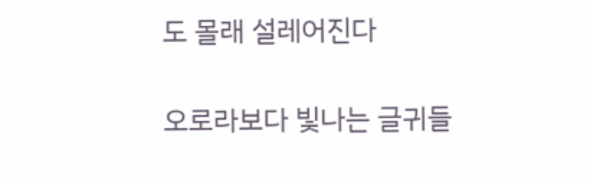도 몰래 설레어진다

오로라보다 빛나는 글귀들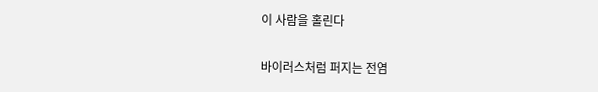이 사람을 홀린다

바이러스처럼 퍼지는 전염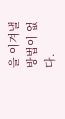을 이겨낼 방법이 없다.